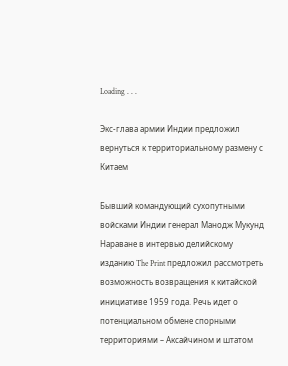Loading . . .

Экс-глава армии Индии предложил вернуться к территориальному размену с Китаем

Бывший командующий сухопутными войсками Индии генерал Манодж Мукунд Нараване в интервью делийскому изданию The Print предложил рассмотреть возможность возвращения к китайской инициативе 1959 года. Речь идет о потенциальном обмене спорными территориями – Аксайчином и штатом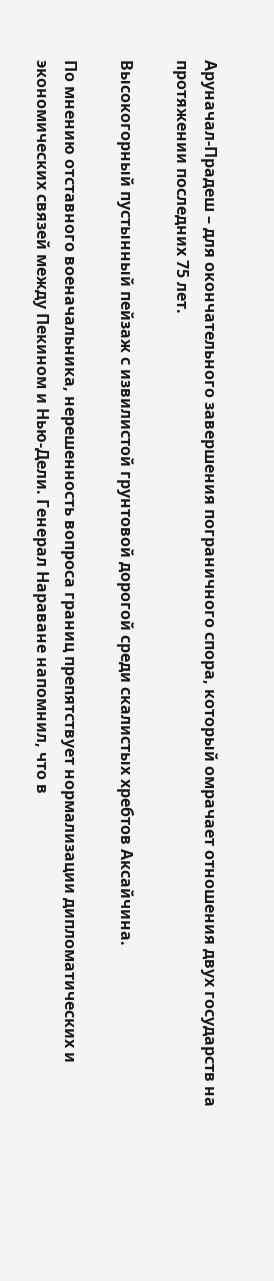Аруначал-Прадеш – для окончательного завершения пограничного спора, который омрачает отношения двух государств на протяжении последних 75 лет.

Высокогорный пустынный пейзаж с извилистой грунтовой дорогой среди скалистых хребтов Аксайчина.

По мнению отставного военачальника, нерешенность вопроса границ препятствует нормализации дипломатических и экономических связей между Пекином и Нью-Дели. Генерал Нараване напомнил, что в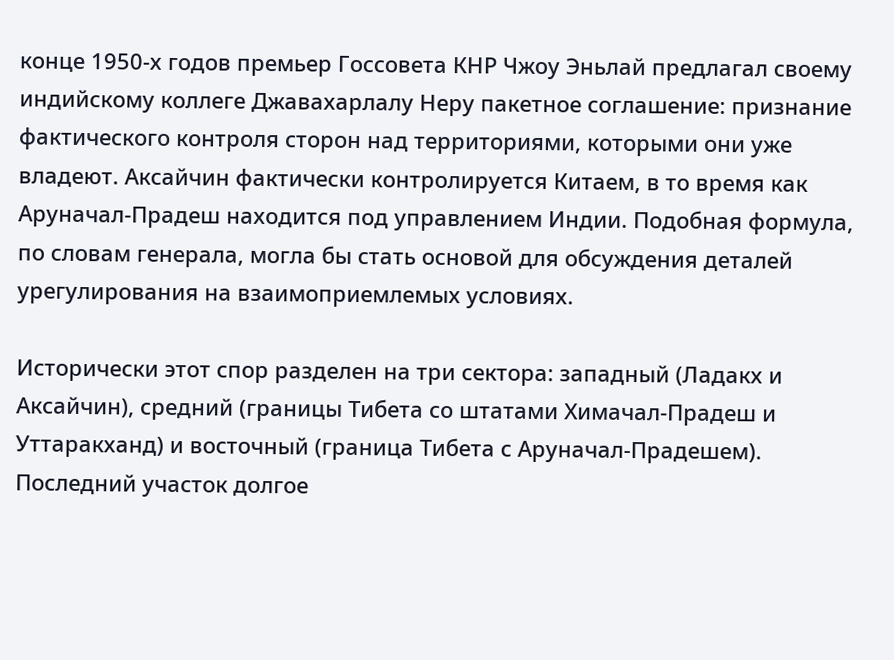конце 1950-х годов премьер Госсовета КНР Чжоу Эньлай предлагал своему индийскому коллеге Джавахарлалу Неру пакетное соглашение: признание фактического контроля сторон над территориями, которыми они уже владеют. Аксайчин фактически контролируется Китаем, в то время как Аруначал-Прадеш находится под управлением Индии. Подобная формула, по словам генерала, могла бы стать основой для обсуждения деталей урегулирования на взаимоприемлемых условиях.

Исторически этот спор разделен на три сектора: западный (Ладакх и Аксайчин), средний (границы Тибета со штатами Химачал-Прадеш и Уттаракханд) и восточный (граница Тибета с Аруначал-Прадешем). Последний участок долгое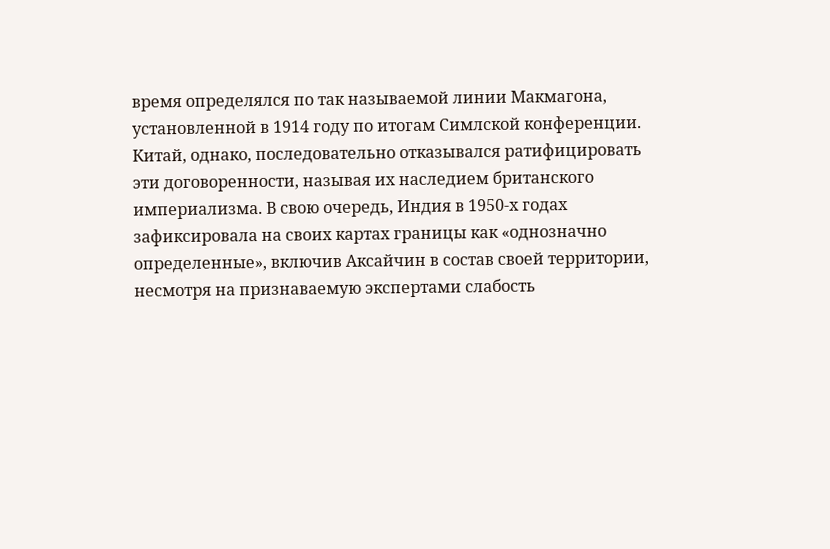время определялся по так называемой линии Макмагона, установленной в 1914 году по итогам Симлской конференции. Китай, однако, последовательно отказывался ратифицировать эти договоренности, называя их наследием британского империализма. В свою очередь, Индия в 1950-х годах зафиксировала на своих картах границы как «однозначно определенные», включив Аксайчин в состав своей территории, несмотря на признаваемую экспертами слабость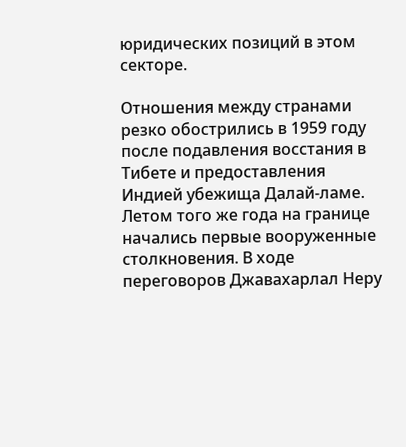юридических позиций в этом секторе.

Отношения между странами резко обострились в 1959 году после подавления восстания в Тибете и предоставления Индией убежища Далай-ламе. Летом того же года на границе начались первые вооруженные столкновения. В ходе переговоров Джавахарлал Неру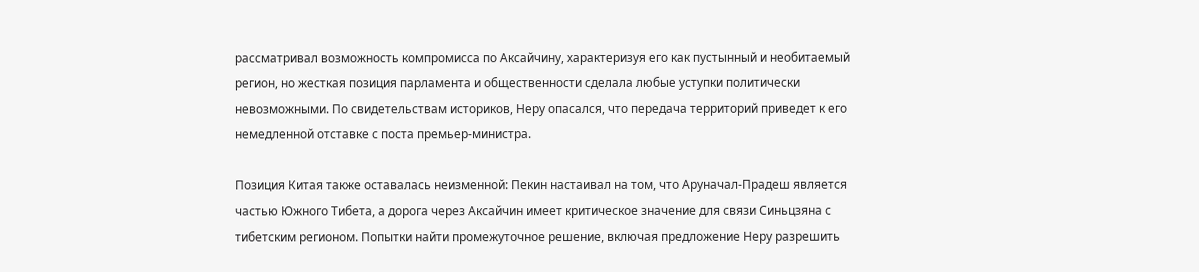рассматривал возможность компромисса по Аксайчину, характеризуя его как пустынный и необитаемый регион, но жесткая позиция парламента и общественности сделала любые уступки политически невозможными. По свидетельствам историков, Неру опасался, что передача территорий приведет к его немедленной отставке с поста премьер-министра.

Позиция Китая также оставалась неизменной: Пекин настаивал на том, что Аруначал-Прадеш является частью Южного Тибета, а дорога через Аксайчин имеет критическое значение для связи Синьцзяна с тибетским регионом. Попытки найти промежуточное решение, включая предложение Неру разрешить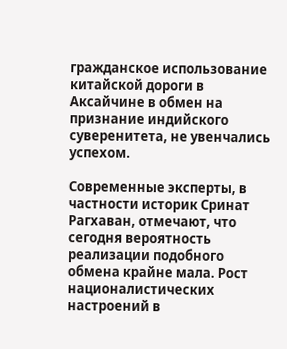гражданское использование китайской дороги в Аксайчине в обмен на признание индийского суверенитета, не увенчались успехом.

Современные эксперты, в частности историк Сринат Рагхаван, отмечают, что сегодня вероятность реализации подобного обмена крайне мала. Рост националистических настроений в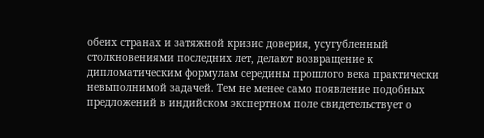обеих странах и затяжной кризис доверия, усугубленный столкновениями последних лет, делают возвращение к дипломатическим формулам середины прошлого века практически невыполнимой задачей. Тем не менее само появление подобных предложений в индийском экспертном поле свидетельствует о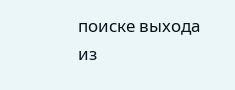поиске выхода из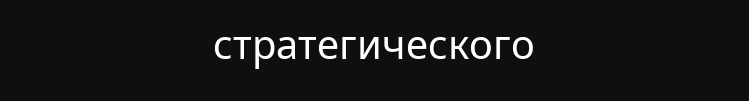стратегического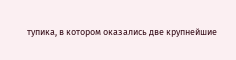тупика, в котором оказались две крупнейшие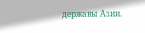державы Азии.